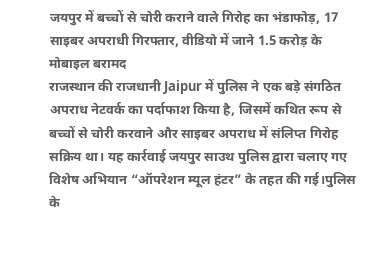जयपुर में बच्चों से चोरी कराने वाले गिरोह का भंडाफोड़, 17 साइबर अपराधी गिरफ्तार, वीडियो में जाने 1.5 करोड़ के मोबाइल बरामद
राजस्थान की राजधानी Jaipur में पुलिस ने एक बड़े संगठित अपराध नेटवर्क का पर्दाफाश किया है, जिसमें कथित रूप से बच्चों से चोरी करवाने और साइबर अपराध में संलिप्त गिरोह सक्रिय था। यह कार्रवाई जयपुर साउथ पुलिस द्वारा चलाए गए विशेष अभियान “ऑपरेशन म्यूल हंटर” के तहत की गई।पुलिस के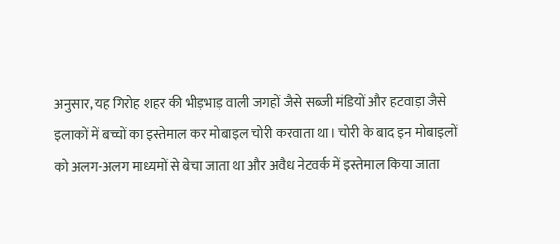अनुसार, यह गिरोह शहर की भीड़भाड़ वाली जगहों जैसे सब्जी मंडियों और हटवाड़ा जैसे इलाकों में बच्चों का इस्तेमाल कर मोबाइल चोरी करवाता था। चोरी के बाद इन मोबाइलों को अलग-अलग माध्यमों से बेचा जाता था और अवैध नेटवर्क में इस्तेमाल किया जाता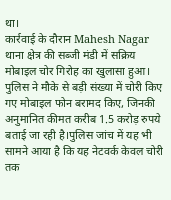था।
कार्रवाई के दौरान Mahesh Nagar थाना क्षेत्र की सब्जी मंडी में सक्रिय मोबाइल चोर गिरोह का खुलासा हुआ। पुलिस ने मौके से बड़ी संख्या में चोरी किए गए मोबाइल फोन बरामद किए, जिनकी अनुमानित कीमत करीब 1.5 करोड़ रुपये बताई जा रही है।पुलिस जांच में यह भी सामने आया है कि यह नेटवर्क केवल चोरी तक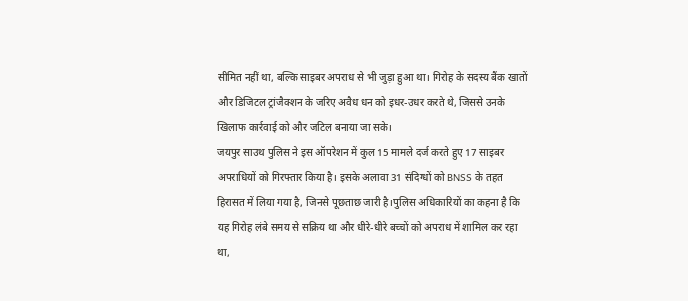सीमित नहीं था, बल्कि साइबर अपराध से भी जुड़ा हुआ था। गिरोह के सदस्य बैंक खातों और डिजिटल ट्रांजैक्शन के जरिए अवैध धन को इधर-उधर करते थे, जिससे उनके खिलाफ कार्रवाई को और जटिल बनाया जा सके।
जयपुर साउथ पुलिस ने इस ऑपरेशन में कुल 15 मामले दर्ज करते हुए 17 साइबर अपराधियों को गिरफ्तार किया है। इसके अलावा 31 संदिग्धों को BNSS के तहत हिरासत में लिया गया है, जिनसे पूछताछ जारी है।पुलिस अधिकारियों का कहना है कि यह गिरोह लंबे समय से सक्रिय था और धीरे-धीरे बच्चों को अपराध में शामिल कर रहा था,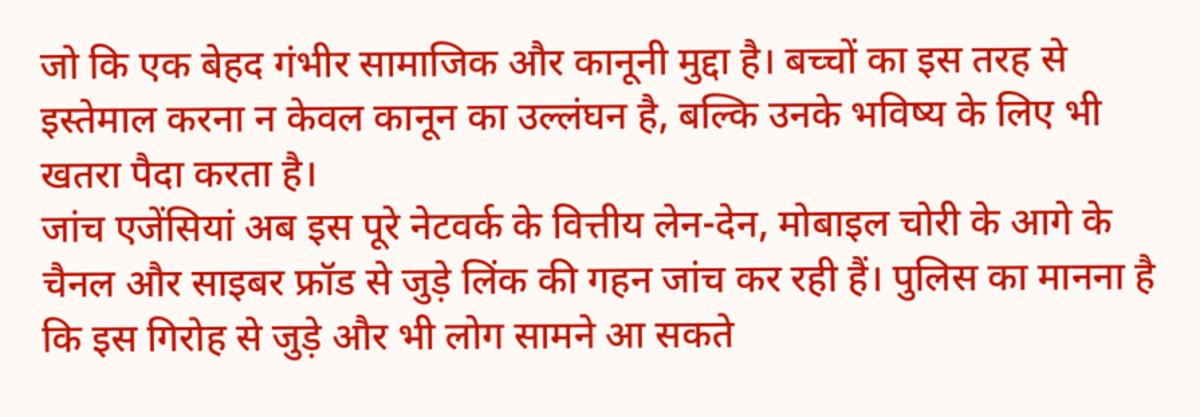जो कि एक बेहद गंभीर सामाजिक और कानूनी मुद्दा है। बच्चों का इस तरह से इस्तेमाल करना न केवल कानून का उल्लंघन है, बल्कि उनके भविष्य के लिए भी खतरा पैदा करता है।
जांच एजेंसियां अब इस पूरे नेटवर्क के वित्तीय लेन-देन, मोबाइल चोरी के आगे के चैनल और साइबर फ्रॉड से जुड़े लिंक की गहन जांच कर रही हैं। पुलिस का मानना है कि इस गिरोह से जुड़े और भी लोग सामने आ सकते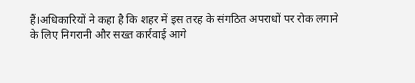हैं।अधिकारियों ने कहा है कि शहर में इस तरह के संगठित अपराधों पर रोक लगाने के लिए निगरानी और सख्त कार्रवाई आगे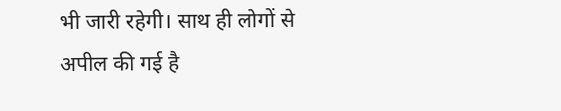भी जारी रहेगी। साथ ही लोगों से अपील की गई है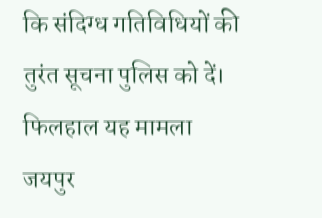कि संदिग्ध गतिविधियों की तुरंत सूचना पुलिस को दें। फिलहाल यह मामला जयपुर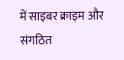में साइबर क्राइम और संगठित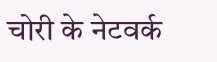चोरी के नेटवर्क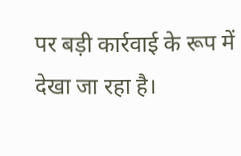पर बड़ी कार्रवाई के रूप में देखा जा रहा है।